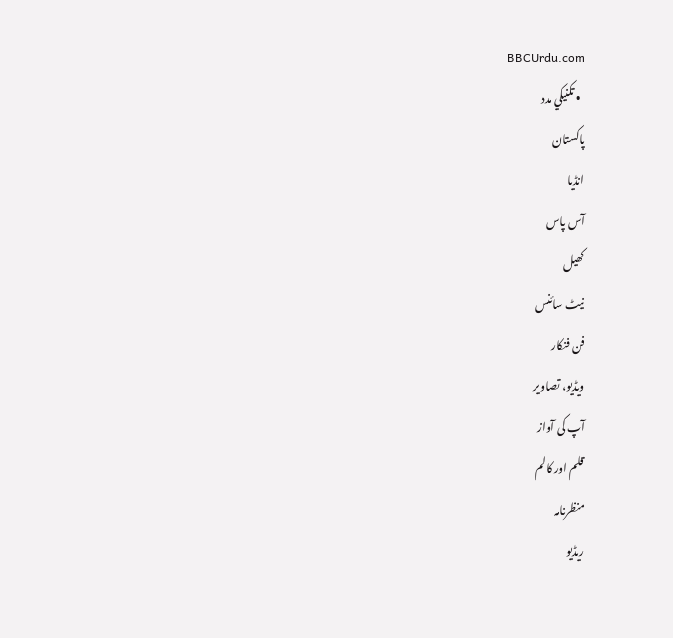BBCUrdu.com
  • تکنيکي مدد
پاکستان
انڈیا
آس پاس
کھیل
نیٹ سائنس
فن فنکار
ویڈیو، تصاویر
آپ کی آواز
قلم اور کالم
منظرنامہ
ریڈیو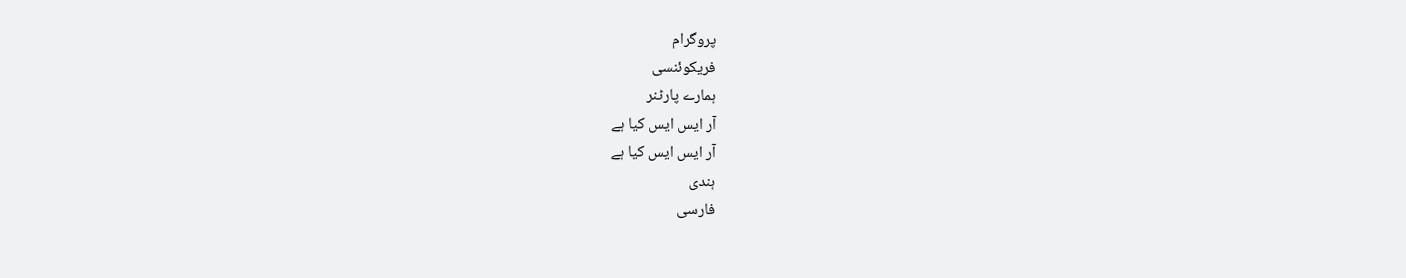پروگرام
فریکوئنسی
ہمارے پارٹنر
آر ایس ایس کیا ہے
آر ایس ایس کیا ہے
ہندی
فارسی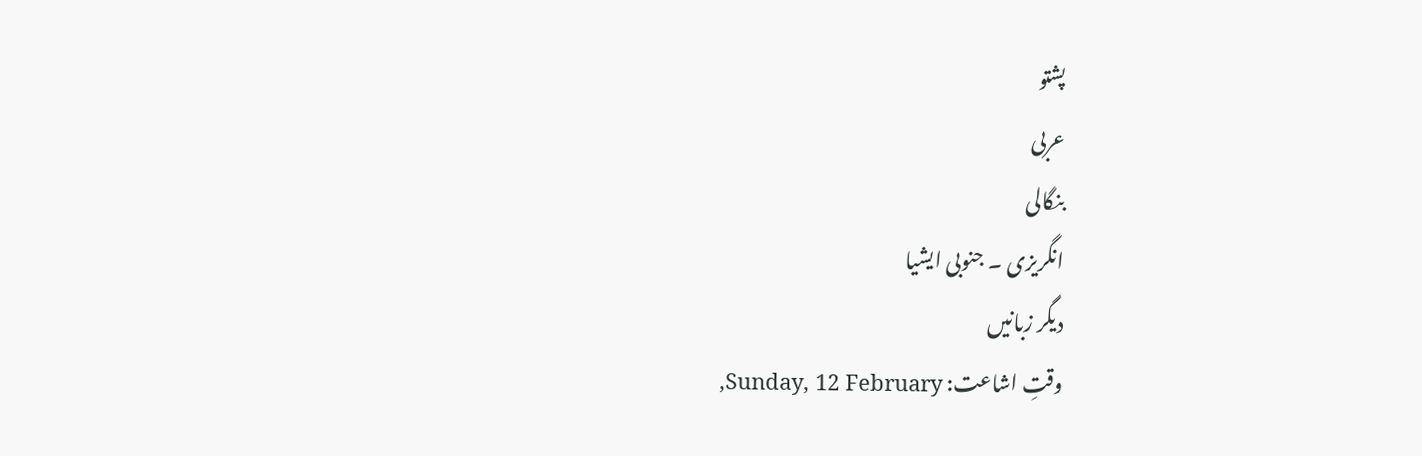پشتو
عربی
بنگالی
انگریزی ۔ جنوبی ایشیا
دیگر زبانیں
وقتِ اشاعت: Sunday, 12 February,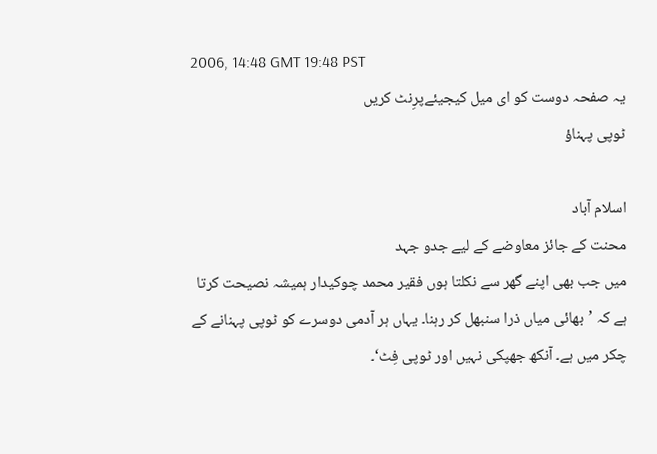2006, 14:48 GMT 19:48 PST
یہ صفحہ دوست کو ای میل کیجیئےپرِنٹ کریں
ٹوپی پہناؤ

اسلام آباد
محنت کے جائز معاوضے کے لیے جدو جہد
میں جب بھی اپنے گھر سے نکلتا ہوں فقیر محمد چوکیدار ہمیشہ نصیحت کرتا ہے کہ ’بھائی میاں ذرا سنبھل کر رہنا۔ یہاں ہر آدمی دوسرے کو ٹوپی پہنانے کے چکر میں ہے۔ آنکھ جھپکی نہیں اور ٹوپی فِٹ‘۔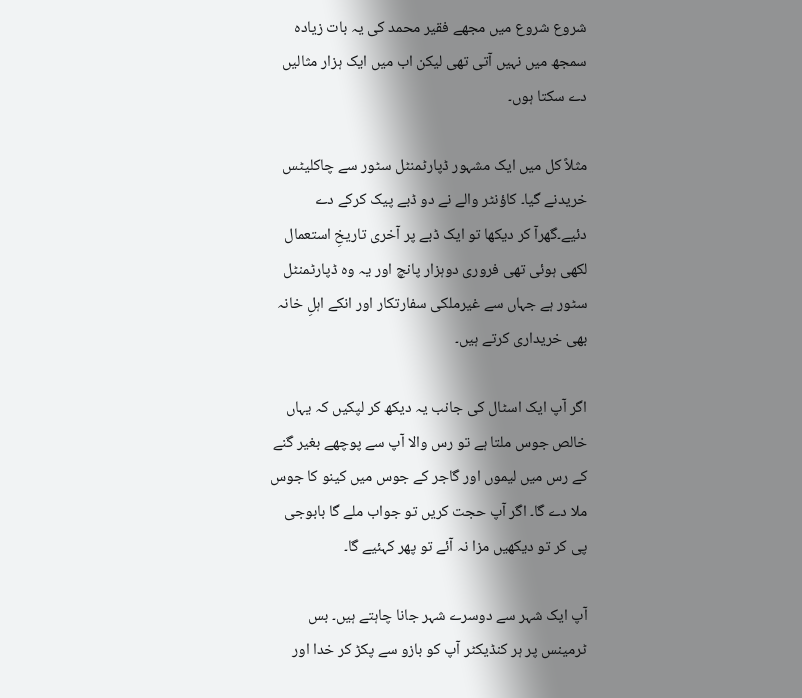شروع شروع میں مجھے فقیر محمد کی یہ بات زیادہ سمجھ میں نہیں آتی تھی لیکن اب میں ایک ہزار مثالیں دے سکتا ہوں۔

مثلاً کل میں ایک مشہور ڈپارٹمنٹل سٹور سے چاکلیٹس خریدنے گیا۔ کاؤنٹر والے نے دو ڈبے پیک کرکے دے دئیے۔گھرآ کر دیکھا تو ایک ڈبے پر آخری تاریخِ استعمال لکھی ہوئی تھی فروری دوہزار پانچ اور یہ وہ ڈپارٹمنٹل سٹور ہے جہاں سے غیرملکی سفارتکار اور انکے اہلِ خانہ بھی خریداری کرتے ہیں۔

اگر آپ ایک اسٹال کی جانب یہ دیکھ کر لپکیں کہ یہاں خالص جوس ملتا ہے تو رس والا آپ سے پوچھے بغیر گنے کے رس میں لیموں اور گاجر کے جوس میں کینو کا جوس ملا دے گا۔ اگر آپ حجت کریں تو جواب ملے گا بابوجی پی کر تو دیکھیں مزا نہ آئے تو پھر کہئیے گا۔

آپ ایک شہر سے دوسرے شہر جانا چاہتے ہیں۔ بس ٹرمینس پر ہر کنڈیکٹر آپ کو بازو سے پکڑ کر خدا اور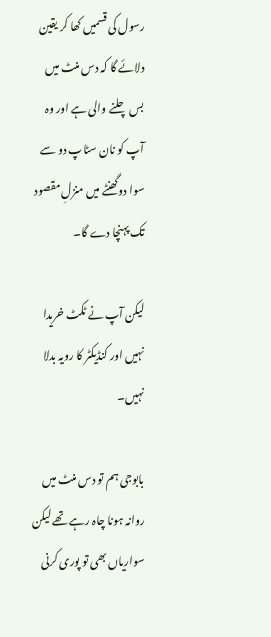رسول کی قسمیں کھا کر یقین دلائے گا کہ دس منٹ میں بس چلنے والی ہے اور وہ آپ کو نان سٹاپ دو سے سوا دوگھنٹے میں منزلِ مقصود تک پہنچا دے گا۔

لیکن آپ نے ٹکٹ خریدا نہیں اور کنڈیکٹر کا رویہ بدلا نہیں۔

بابوجی ہم تو دس منٹ میں روانہ ہونا چاہ رہے تھے لیکن سواریاں بھی تو پوری کرنی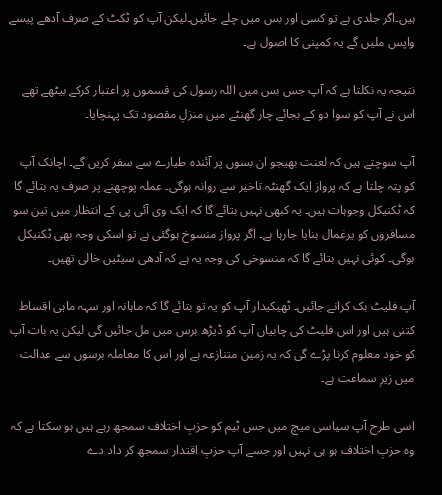ہیں۔اگر جلدی ہے تو کسی اور بس میں چلے جائیں۔لیکن آپ کو ٹکٹ کے صرف آدھے پیسے واپس ملیں گے یہ کمپنی کا اصول ہے۔

نتیجہ یہ نکلتا ہے کہ آپ جس بس میں اللہ رسول کی قسموں پر اعتبار کرکے بیٹھے تھے اس نے آپ کو سوا دو کے بجائے چار گھنٹے میں منزلِ مقصود تک پہنچایا۔

آپ سوچتے ہیں کہ لعنت بھیجو ان بسوں پر آئندہ طیارے سے سفر کریں گے۔ اچانک آپ کو پتہ چلتا ہے کہ پرواز ایک گھنٹہ تاخیر سے روانہ ہوگی۔ عملہ پوچھنے پر صرف یہ بتائے گا کہ ٹکنیکل وجوہات ہیں۔ یہ کبھی نہیں بتائے گا کہ ایک وی آئی پی کے انتظار میں تین سو مسافروں کو یرغمال بنایا جارہا ہے۔ اگر پرواز منسوخ ہوگئی ہے تو اسکی وجہ بھی ٹکنیکل ہوگی۔ کوئی نہیں بتائے گا کہ منسوخی کی وجہ یہ ہے کہ آدھی سیٹیں خالی تھیں۔

آپ فلیٹ بک کرانے جائیں۔ ٹھیکیدار آپ کو یہ تو بتائے گا کہ ماہانہ اور سہہ ماہی اقساط کتنی ہیں اور اس فلیٹ کی چابیاں آپ کو ڈیڑھ برس میں مل جائیں گی لیکن یہ بات آپ کو خود معلوم کرنا پڑے گی کہ یہ زمین متنازعہ ہے اور اس کا معاملہ برسوں سے عدالت میں زیرِ سماعت ہے۔

اسی طرح آپ سیاسی میچ میں جس ٹیم کو حزبِ اختلاف سمجھ رہے ہیں ہو سکتا ہے کہ وہ حزبِ اختلاف ہو ہی نہیں اور جسے آپ حزبِ اقتدار سمجھ کر داد دے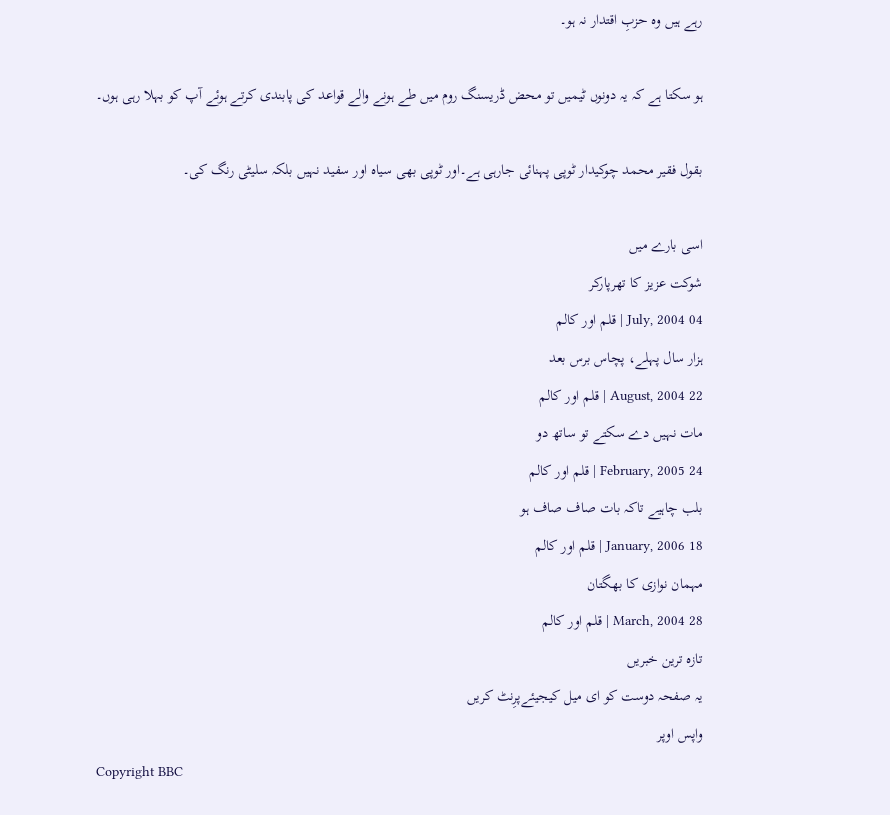رہے ہیں وہ حزبِ اقتدار نہ ہو۔

ہو سکتا ہے کہ یہ دونوں ٹیمیں تو محض ڈریسنگ روم میں طے ہونے والے قواعد کی پابندی کرتے ہوئے آپ کو بہلا رہی ہوں۔

بقول فقیر محمد چوکیدار ٹوپی پہنائی جارہی ہے۔اور ٹوپی بھی سیاہ اور سفید نہیں بلکہ سلیٹی رنگ کی۔

اسی بارے میں
شوکت عزیز کا تھرپارکر
04 July, 2004 | قلم اور کالم
ہزار سال پہلے، پچاس برس بعد
22 August, 2004 | قلم اور کالم
مات نہیں دے سکتے تو ساتھ دو
24 February, 2005 | قلم اور کالم
بلب چاہیے تاکہ بات صاف صاف ہو
18 January, 2006 | قلم اور کالم
مہمان نوازی کا بھگتان
28 March, 2004 | قلم اور کالم
تازہ ترین خبریں
یہ صفحہ دوست کو ای میل کیجیئےپرِنٹ کریں
واپس اوپر
Copyright BBC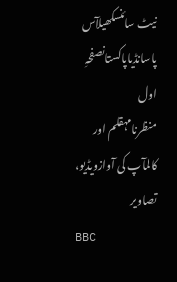نیٹ سائنسکھیلآس پاسانڈیاپاکستانصفحہِ اول
منظرنامہقلم اور کالمآپ کی آوازویڈیو، تصاویر
BBC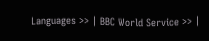Languages >> | BBC World Service >> |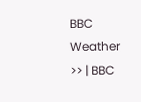BBC Weather >> | BBC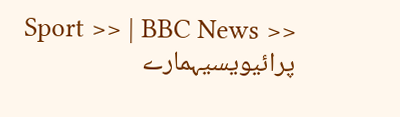Sport >> | BBC News >>
پرائیویسیہمارے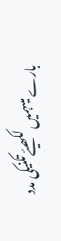بارے میںہمیں لکھیئےتکنیکی مدد